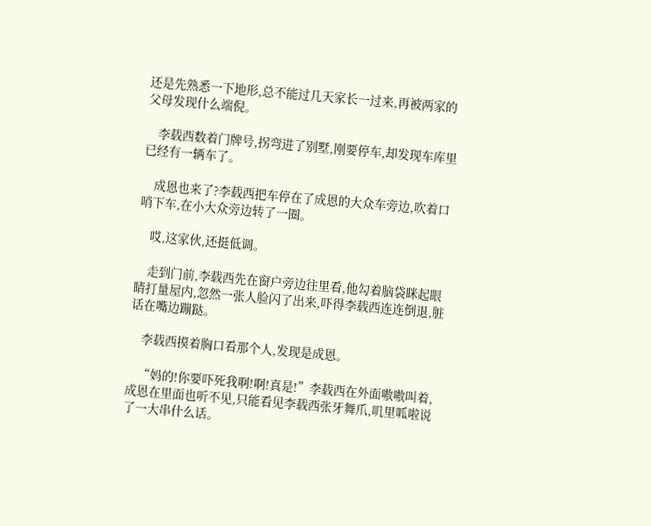还是先熟悉一下地形,总不能过几天家长一过来,再被两家的父母发现什么端倪。

    李载西数着门牌号,拐弯进了别墅,刚要停车,却发现车库里已经有一辆车了。

    成恩也来了?李载西把车停在了成恩的大众车旁边,吹着口哨下车,在小大众旁边转了一圈。

    哎,这家伙,还挺低调。

    走到门前,李载西先在窗户旁边往里看,他勾着脑袋眯起眼睛打量屋内,忽然一张人脸闪了出来,吓得李载西连连倒退,脏话在嘴边蹦跶。

    李载西摸着胸口看那个人,发现是成恩。

    “妈的!你要吓死我啊!啊!真是!”李载西在外面嗷嗷叫着,成恩在里面也听不见,只能看见李载西张牙舞爪,叽里呱啦说了一大串什么话。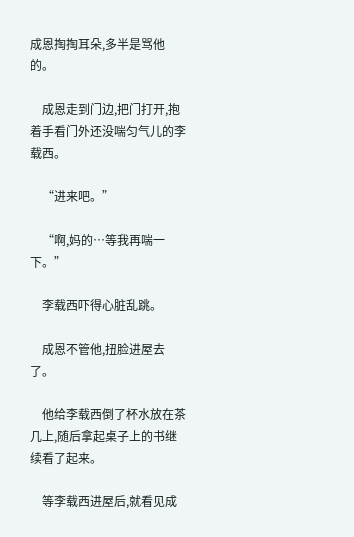成恩掏掏耳朵,多半是骂他的。

    成恩走到门边,把门打开,抱着手看门外还没喘匀气儿的李载西。

    “进来吧。”

    “啊,妈的…等我再喘一下。”

    李载西吓得心脏乱跳。

    成恩不管他,扭脸进屋去了。

    他给李载西倒了杯水放在茶几上,随后拿起桌子上的书继续看了起来。

    等李载西进屋后,就看见成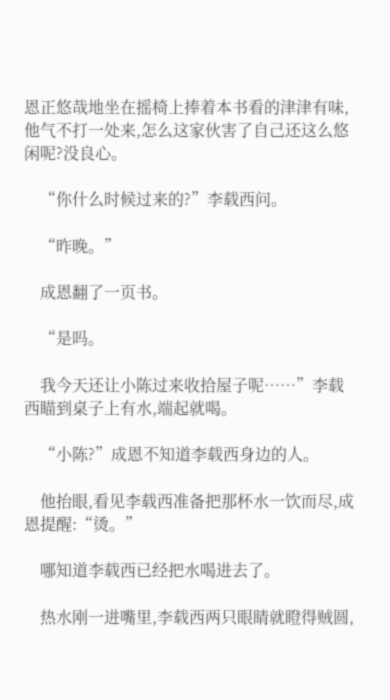恩正悠哉地坐在摇椅上捧着本书看的津津有味,他气不打一处来,怎么这家伙害了自己还这么悠闲呢?没良心。

    “你什么时候过来的?”李载西问。

    “昨晚。”

    成恩翻了一页书。

    “是吗。

    我今天还让小陈过来收拾屋子呢……”李载西瞄到桌子上有水,端起就喝。

    “小陈?”成恩不知道李载西身边的人。

    他抬眼,看见李载西准备把那杯水一饮而尽,成恩提醒:“烫。”

    哪知道李载西已经把水喝进去了。

    热水刚一进嘴里,李载西两只眼睛就瞪得贼圆,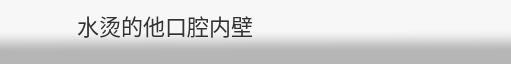水烫的他口腔内壁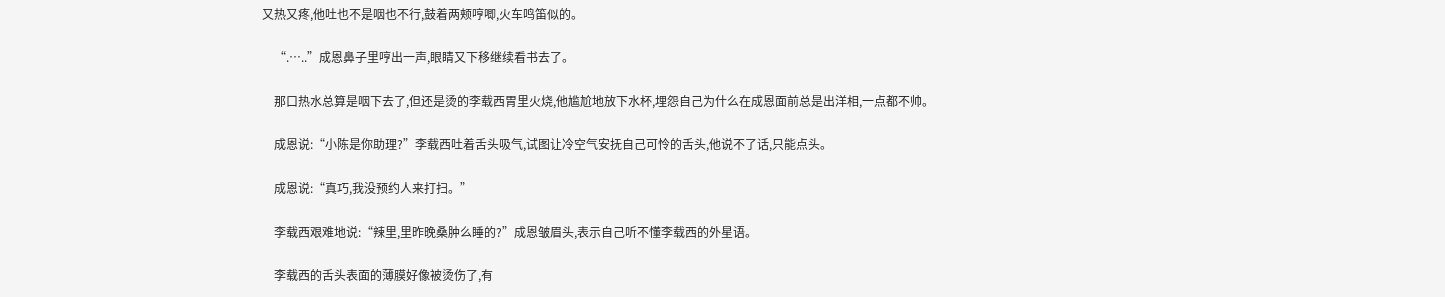又热又疼,他吐也不是咽也不行,鼓着两颊哼唧,火车鸣笛似的。

    “.…..”成恩鼻子里哼出一声,眼睛又下移继续看书去了。

    那口热水总算是咽下去了,但还是烫的李载西胃里火烧,他尴尬地放下水杯,埋怨自己为什么在成恩面前总是出洋相,一点都不帅。

    成恩说:“小陈是你助理?”李载西吐着舌头吸气,试图让冷空气安抚自己可怜的舌头,他说不了话,只能点头。

    成恩说:“真巧,我没预约人来打扫。”

    李载西艰难地说:“辣里,里昨晚桑肿么睡的?”成恩皱眉头,表示自己听不懂李载西的外星语。

    李载西的舌头表面的薄膜好像被烫伤了,有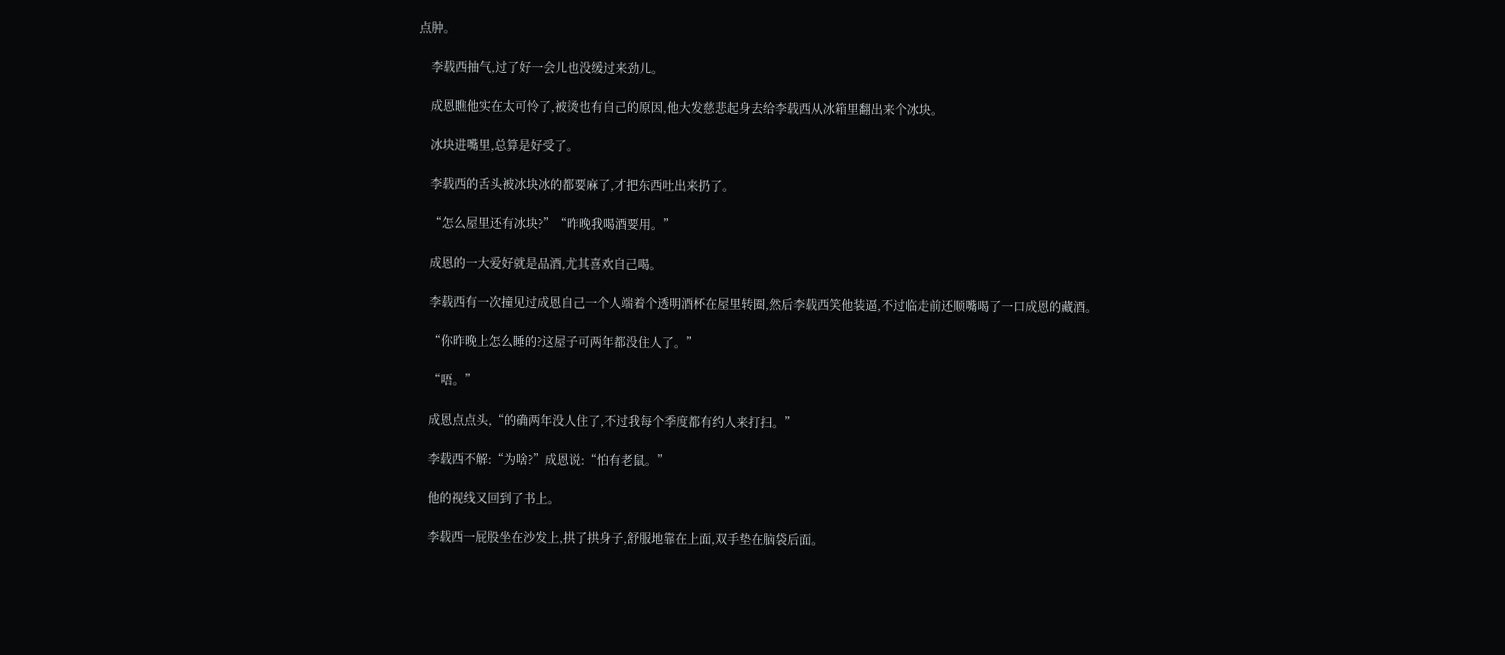点肿。

    李载西抽气,过了好一会儿也没缓过来劲儿。

    成恩瞧他实在太可怜了,被烫也有自己的原因,他大发慈悲起身去给李载西从冰箱里翻出来个冰块。

    冰块进嘴里,总算是好受了。

    李载西的舌头被冰块冰的都要麻了,才把东西吐出来扔了。

    “怎么屋里还有冰块?”“昨晚我喝酒要用。”

    成恩的一大爱好就是品酒,尤其喜欢自己喝。

    李载西有一次撞见过成恩自己一个人端着个透明酒杯在屋里转圈,然后李载西笑他装逼,不过临走前还顺嘴喝了一口成恩的藏酒。

    “你昨晚上怎么睡的?这屋子可两年都没住人了。”

    “唔。”

    成恩点点头,“的确两年没人住了,不过我每个季度都有约人来打扫。”

    李载西不解:“为啥?”成恩说:“怕有老鼠。”

    他的视线又回到了书上。

    李载西一屁股坐在沙发上,拱了拱身子,舒服地靠在上面,双手垫在脑袋后面。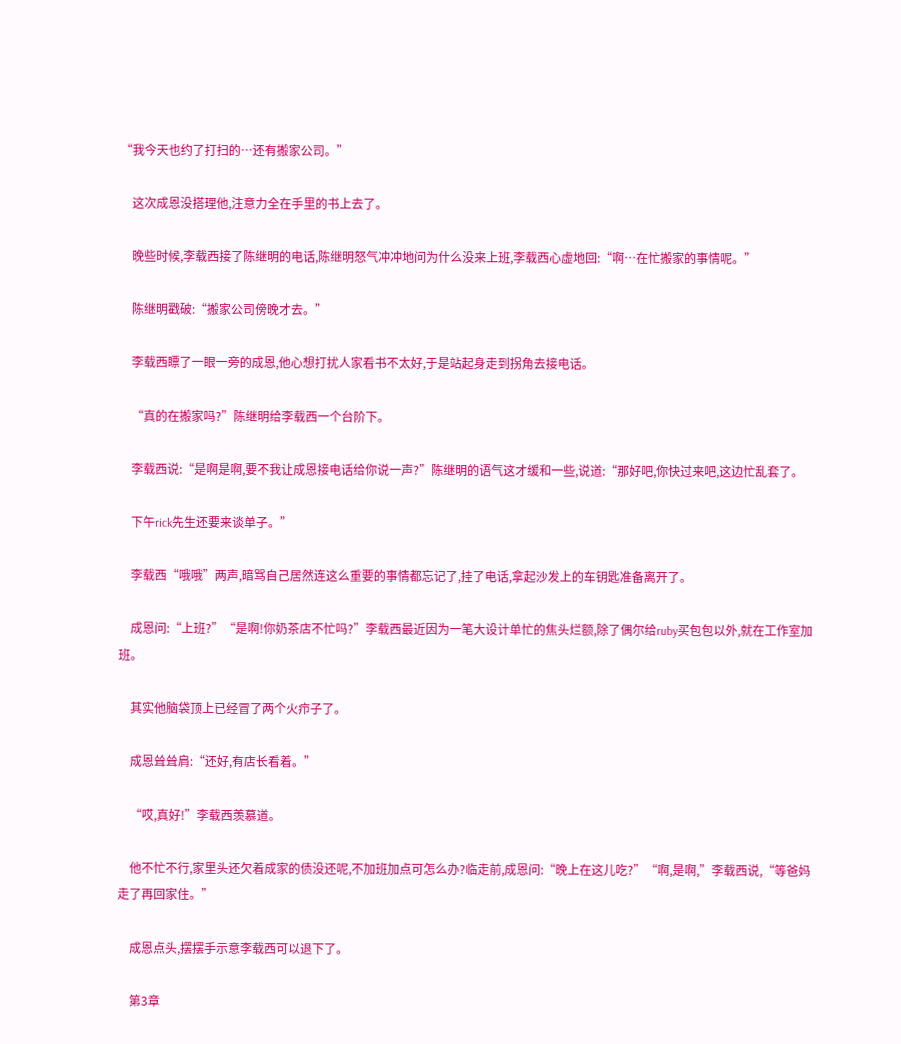“我今天也约了打扫的…还有搬家公司。”

    这次成恩没搭理他,注意力全在手里的书上去了。

    晚些时候,李载西接了陈继明的电话,陈继明怒气冲冲地问为什么没来上班,李载西心虚地回:“啊…在忙搬家的事情呢。”

    陈继明戳破:“搬家公司傍晚才去。”

    李载西瞟了一眼一旁的成恩,他心想打扰人家看书不太好,于是站起身走到拐角去接电话。

    “真的在搬家吗?”陈继明给李载西一个台阶下。

    李载西说:“是啊是啊,要不我让成恩接电话给你说一声?”陈继明的语气这才缓和一些,说道:“那好吧,你快过来吧,这边忙乱套了。

    下午rick先生还要来谈单子。”

    李载西“哦哦”两声,暗骂自己居然连这么重要的事情都忘记了,挂了电话,拿起沙发上的车钥匙准备离开了。

    成恩问:“上班?”“是啊!你奶茶店不忙吗?”李载西最近因为一笔大设计单忙的焦头烂额,除了偶尔给ruby买包包以外,就在工作室加班。

    其实他脑袋顶上已经冒了两个火疖子了。

    成恩耸耸肩:“还好,有店长看着。”

    “哎,真好!”李载西羡慕道。

    他不忙不行,家里头还欠着成家的债没还呢,不加班加点可怎么办?临走前,成恩问:“晚上在这儿吃?”“啊,是啊,”李载西说,“等爸妈走了再回家住。”

    成恩点头,摆摆手示意李载西可以退下了。

    第3章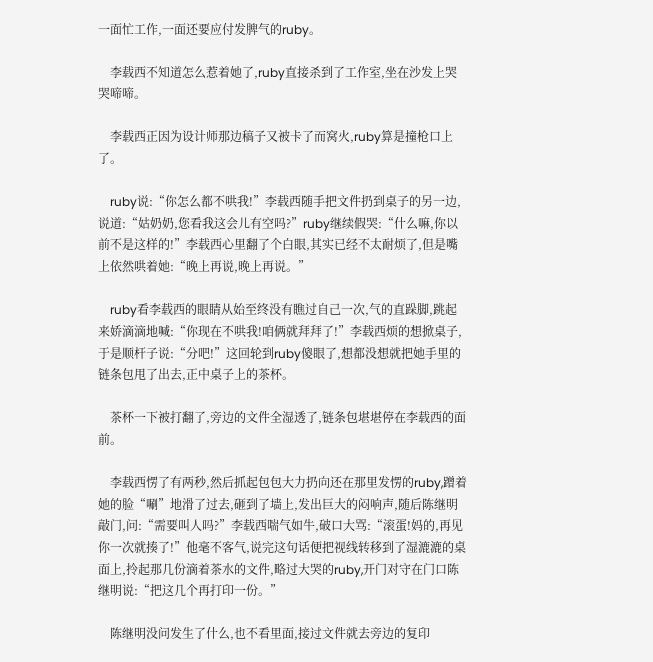一面忙工作,一面还要应付发脾气的ruby。

    李载西不知道怎么惹着她了,ruby直接杀到了工作室,坐在沙发上哭哭啼啼。

    李载西正因为设计师那边稿子又被卡了而窝火,ruby算是撞枪口上了。

    ruby说:“你怎么都不哄我!”李载西随手把文件扔到桌子的另一边,说道:“姑奶奶,您看我这会儿有空吗?”ruby继续假哭:“什么嘛,你以前不是这样的!”李载西心里翻了个白眼,其实已经不太耐烦了,但是嘴上依然哄着她:“晚上再说,晚上再说。”

    ruby看李载西的眼睛从始至终没有瞧过自己一次,气的直跺脚,跳起来娇滴滴地喊:“你现在不哄我!咱俩就拜拜了!”李载西烦的想掀桌子,于是顺杆子说:“分吧!”这回轮到ruby傻眼了,想都没想就把她手里的链条包甩了出去,正中桌子上的茶杯。

    茶杯一下被打翻了,旁边的文件全湿透了,链条包堪堪停在李载西的面前。

    李载西愣了有两秒,然后抓起包包大力扔向还在那里发愣的ruby,蹭着她的脸“唰”地滑了过去,砸到了墙上,发出巨大的闷响声,随后陈继明敲门,问:“需要叫人吗?”李载西喘气如牛,破口大骂:“滚蛋!妈的,再见你一次就揍了!”他毫不客气,说完这句话便把视线转移到了湿漉漉的桌面上,拎起那几份滴着茶水的文件,略过大哭的ruby,开门对守在门口陈继明说:“把这几个再打印一份。”

    陈继明没问发生了什么,也不看里面,接过文件就去旁边的复印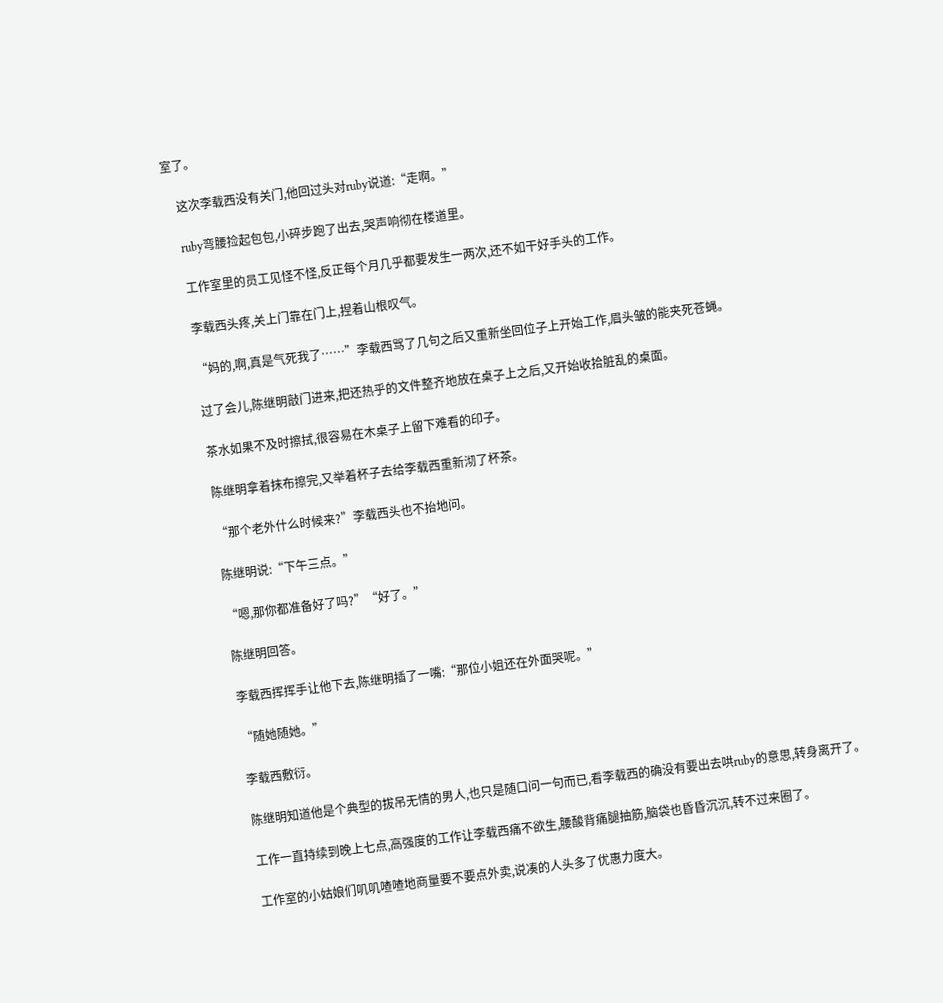室了。

    这次李载西没有关门,他回过头对ruby说道:“走啊。”

    ruby弯腰捡起包包,小碎步跑了出去,哭声响彻在楼道里。

    工作室里的员工见怪不怪,反正每个月几乎都要发生一两次,还不如干好手头的工作。

    李载西头疼,关上门靠在门上,捏着山根叹气。

    “妈的,啊,真是气死我了……”李载西骂了几句之后又重新坐回位子上开始工作,眉头皱的能夹死苍蝇。

    过了会儿,陈继明敲门进来,把还热乎的文件整齐地放在桌子上之后,又开始收拾脏乱的桌面。

    茶水如果不及时擦拭,很容易在木桌子上留下难看的印子。

    陈继明拿着抹布擦完,又举着杯子去给李载西重新沏了杯茶。

    “那个老外什么时候来?”李载西头也不抬地问。

    陈继明说:“下午三点。”

    “嗯,那你都准备好了吗?”“好了。”

    陈继明回答。

    李载西挥挥手让他下去,陈继明插了一嘴:“那位小姐还在外面哭呢。”

    “随她随她。”

    李载西敷衍。

    陈继明知道他是个典型的拔吊无情的男人,也只是随口问一句而已,看李载西的确没有要出去哄ruby的意思,转身离开了。

    工作一直持续到晚上七点,高强度的工作让李载西痛不欲生,腰酸背痛腿抽筋,脑袋也昏昏沉沉,转不过来圈了。

    工作室的小姑娘们叽叽喳喳地商量要不要点外卖,说凑的人头多了优惠力度大。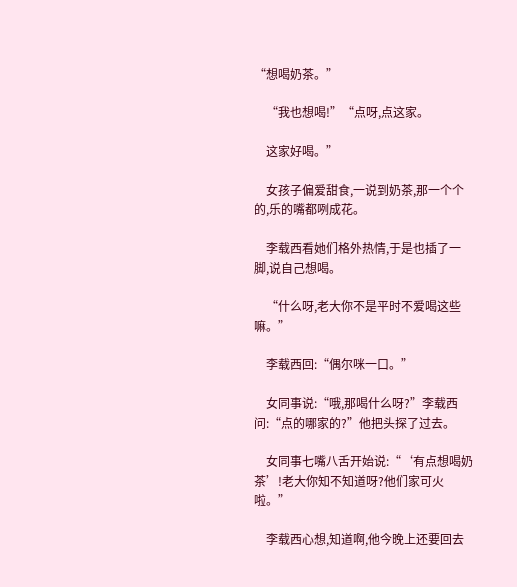“想喝奶茶。”

    “我也想喝!”“点呀,点这家。

    这家好喝。”

    女孩子偏爱甜食,一说到奶茶,那一个个的,乐的嘴都咧成花。

    李载西看她们格外热情,于是也插了一脚,说自己想喝。

    “什么呀,老大你不是平时不爱喝这些嘛。”

    李载西回:“偶尔咪一口。”

    女同事说:“哦,那喝什么呀?”李载西问:“点的哪家的?”他把头探了过去。

    女同事七嘴八舌开始说:“‘有点想喝奶茶’!老大你知不知道呀?他们家可火啦。”

    李载西心想,知道啊,他今晚上还要回去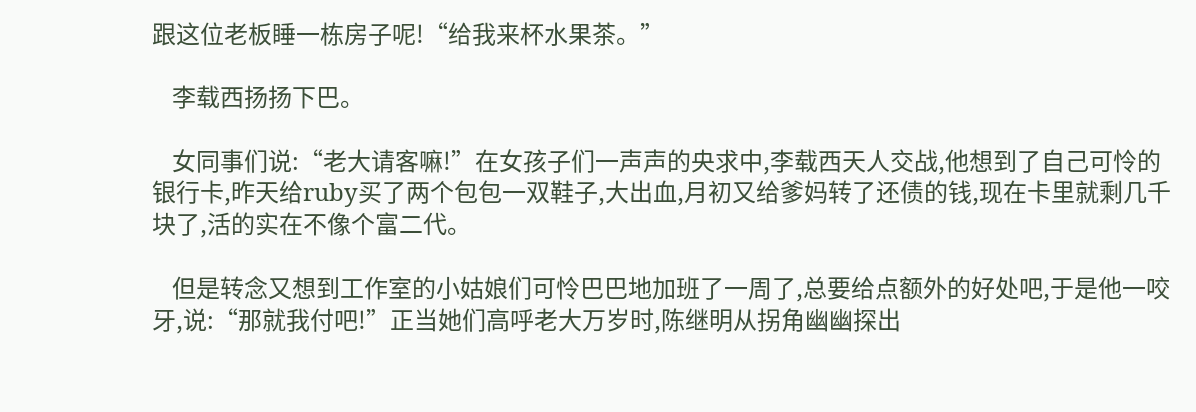跟这位老板睡一栋房子呢!“给我来杯水果茶。”

    李载西扬扬下巴。

    女同事们说:“老大请客嘛!”在女孩子们一声声的央求中,李载西天人交战,他想到了自己可怜的银行卡,昨天给ruby买了两个包包一双鞋子,大出血,月初又给爹妈转了还债的钱,现在卡里就剩几千块了,活的实在不像个富二代。

    但是转念又想到工作室的小姑娘们可怜巴巴地加班了一周了,总要给点额外的好处吧,于是他一咬牙,说:“那就我付吧!”正当她们高呼老大万岁时,陈继明从拐角幽幽探出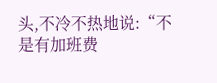头,不冷不热地说:“不是有加班费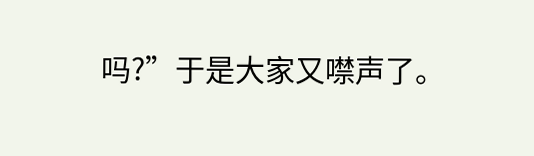吗?”于是大家又噤声了。